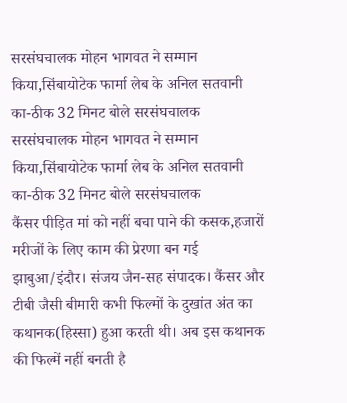सरसंघचालक मोहन भागवत ने सम्मान किया,सिंबायोटेक फार्मा लेब के अनिल सतवानी का-ठीक 32 मिनट बोले सरसंघचालक
सरसंघचालक मोहन भागवत ने सम्मान किया,सिंबायोटेक फार्मा लेब के अनिल सतवानी का-ठीक 32 मिनट बोले सरसंघचालक
कैंसर पीड़ित मां को नहीं बचा पाने की कसक,हजारों मरीजों के लिए काम की प्रेरणा बन गई
झाबुआ/इंदौर। संजय जैन-सह संपादक। कैंसर और टीबी जैसी बीमारी कभी फिल्मों के दुखांत अंत का कथानक(हिस्सा) हुआ करती थी। अब इस कथानक की फिल्में नहीं बनती है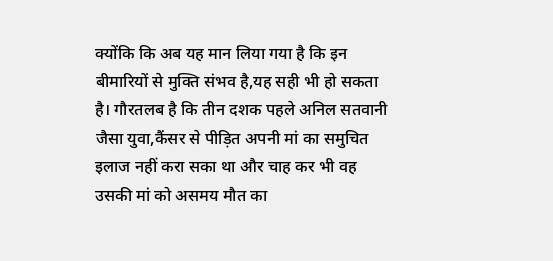क्योंकि कि अब यह मान लिया गया है कि इन बीमारियों से मुक्ति संभव है,यह सही भी हो सकता है। गौरतलब है कि तीन दशक पहले अनिल सतवानी जैसा युवा,कैंसर से पीड़ित अपनी मां का समुचित इलाज नहीं करा सका था और चाह कर भी वह उसकी मां को असमय मौत का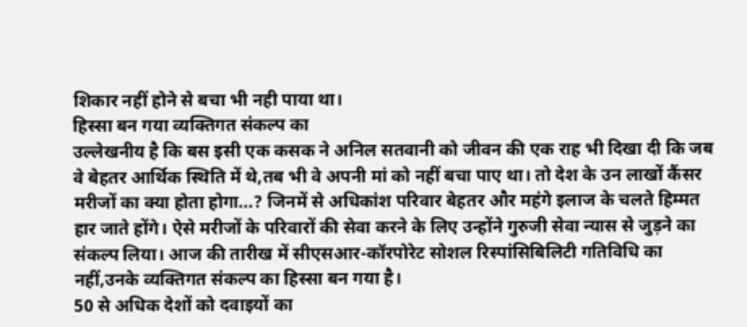शिकार नहीं होने से बचा भी नही पाया था।
हिस्सा बन गया व्यक्तिगत संकल्प का
उल्लेखनीय है कि बस इसी एक कसक ने अनिल सतवानी को जीवन की एक राह भी दिखा दी कि जब वे बेहतर आर्थिक स्थिति में थे,तब भी वे अपनी मां को नहीं बचा पाए था। तो देश के उन लाखों कैंसर मरीजों का क्या होता होगा...? जिनमें से अधिकांश परिवार बेहतर और महंगे इलाज के चलते हिम्मत हार जाते होंगे। ऐसे मरीजों के परिवारों की सेवा करने के लिए उन्होंने गुरुजी सेवा न्यास से जुड़ने का संकल्प लिया। आज की तारीख में सीएसआर-कॉरपोरेट सोशल रिस्पांसिबिलिटी गतिविधि का नहीं,उनके व्यक्तिगत संकल्प का हिस्सा बन गया है।
50 से अधिक देशों को दवाइयों का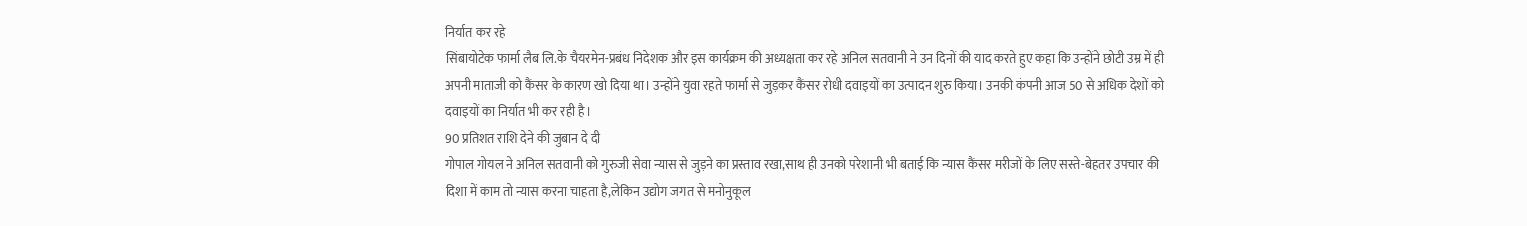निर्यात कर रहे
सिंबायोटेक फार्मा लैब लि.के चैयरमेन-प्रबंध निदेशक और इस कार्यक्रम की अध्यक्षता कर रहे अनिल सतवानी ने उन दिनों की याद करते हुए कहा कि उन्होंने छोटी उम्र में ही अपनी माताजी को कैंसर के कारण खो दिया था। उन्होंने युवा रहते फार्मा से जुड़कर कैंसर रोधी दवाइयों का उत्पादन शुरु किया। उनकी कंपनी आज 50 से अधिक देशों को दवाइयों का निर्यात भी कर रही है।
90 प्रतिशत राशि देने की जुबान दे दी
गोपाल गोयल ने अनिल सतवानी को गुरुजी सेवा न्यास से जुड़ने का प्रस्ताव रखा,साथ ही उनको परेशानी भी बताई कि न्यास कैंसर मरीजों के लिए सस्ते-बेहतर उपचार की दिशा में काम तो न्यास करना चाहता है,लेकिन उद्योग जगत से मनोनुकूल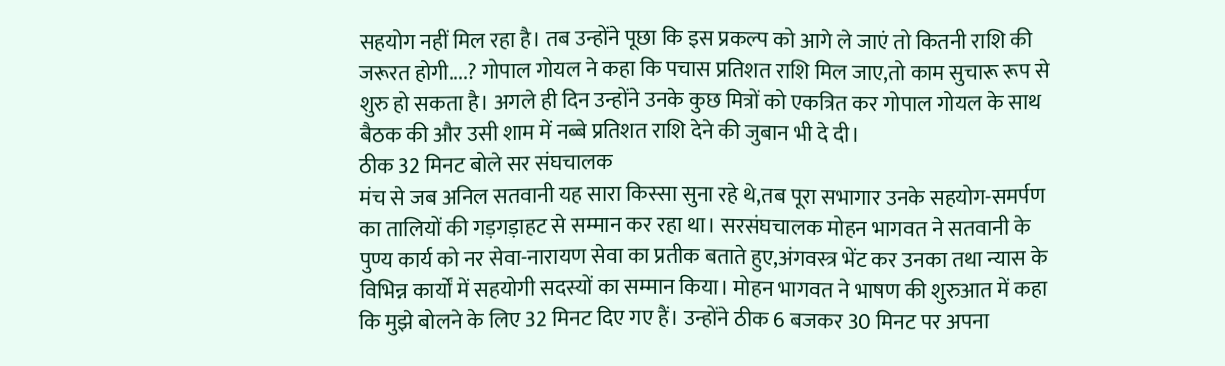सहयोग नहीं मिल रहा है। तब उन्होंने पूछा कि इस प्रकल्प को आगे ले जाएं तो कितनी राशि की जरूरत होगी....? गोपाल गोयल ने कहा कि पचास प्रतिशत राशि मिल जाए,तो काम सुचारू रूप से शुरु हो सकता है। अगले ही दिन उन्होंने उनके कुछ मित्रों को एकत्रित कर गोपाल गोयल के साथ बैठक की और उसी शाम में नब्बे प्रतिशत राशि देने की जुबान भी दे दी।
ठीक 32 मिनट बोले सर संघचालक
मंच से जब अनिल सतवानी यह सारा किस्सा सुना रहे थे,तब पूरा सभागार उनके सहयोग-समर्पण का तालियों की गड़गड़ाहट से सम्मान कर रहा था। सरसंघचालक मोहन भागवत ने सतवानी के पुण्य कार्य को नर सेवा-नारायण सेवा का प्रतीक बताते हुए,अंगवस्त्र भेंट कर उनका तथा न्यास के विभिन्न कार्यों में सहयोगी सदस्यों का सम्मान किया। मोहन भागवत ने भाषण की शुरुआत में कहा कि मुझे बोलने के लिए 32 मिनट दिए गए हैं। उन्होंने ठीक 6 बजकर 30 मिनट पर अपना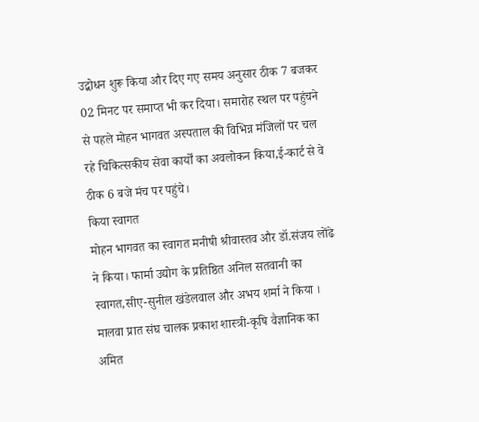उद्बोधन शुरू किया और दिए गए समय अनुसार ठीक 7 बजकर 02 मिनट पर समाप्त भी कर दिया। समारोह स्थल पर पहुंचने से पहले मोहन भागवत अस्पताल की विभिन्न मंजिलों पर चल रहे चिकित्सकीय सेवा कार्यों का अवलोकन किया,ई-कार्ट से वे ठीक 6 बजे मंच पर पहुंचे।
किया स्वागत
मोहन भागवत का स्वागत मनीषी श्रीवास्तव और डॉ.संजय लोंढे ने किया। फार्मा उद्योग के प्रतिष्ठित अनिल सतवानी का स्वागत,सीए-सुनील खंडेलवाल और अभय शर्मा ने किया । मालवा प्रात संघ चालक प्रकाश शास्त्री-कृषि वैज्ञानिक का अमित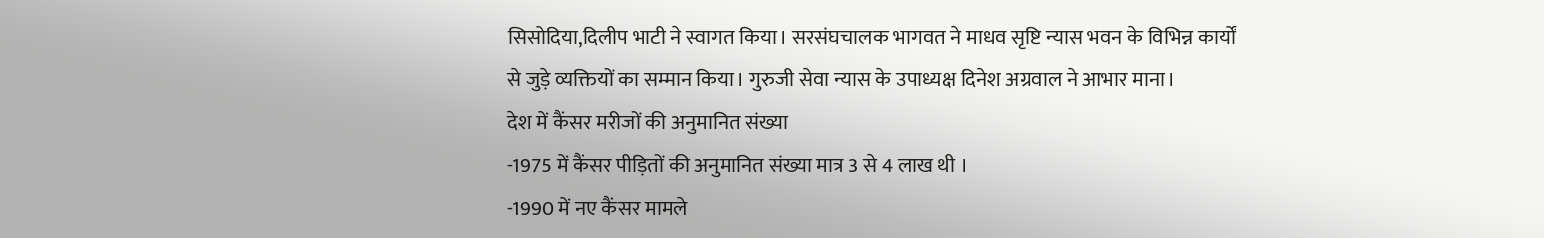सिसोदिया,दिलीप भाटी ने स्वागत किया। सरसंघचालक भागवत ने माधव सृष्टि न्यास भवन के विभिन्न कार्यों से जुड़े व्यक्तियों का सम्मान किया। गुरुजी सेवा न्यास के उपाध्यक्ष दिनेश अग्रवाल ने आभार माना।
देश में कैंसर मरीजों की अनुमानित संख्या
-1975 में कैंसर पीड़ितों की अनुमानित संख्या मात्र 3 से 4 लाख थी ।
-1990 में नए कैंसर मामले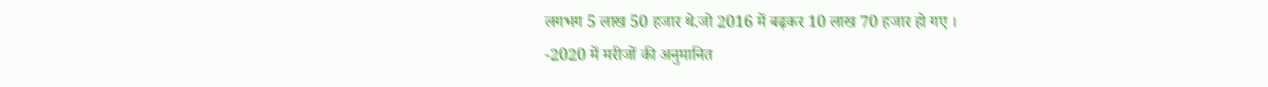लगभग 5 लाख 50 हजार थे.जो 2016 में बढ़कर 10 लाख 70 हजार हो गए ।
-2020 में मरीजों की अनुमानित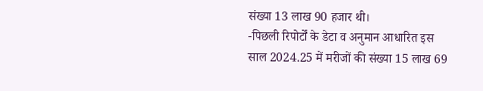संख्या 13 लाख 90 हजार थी।
-पिछली रिपोर्टों के डेटा व अनुमान आधारित इस साल 2024.25 में मरीजों की संख्या 15 लाख 69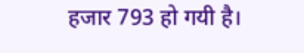हजार 793 हो गयी है।